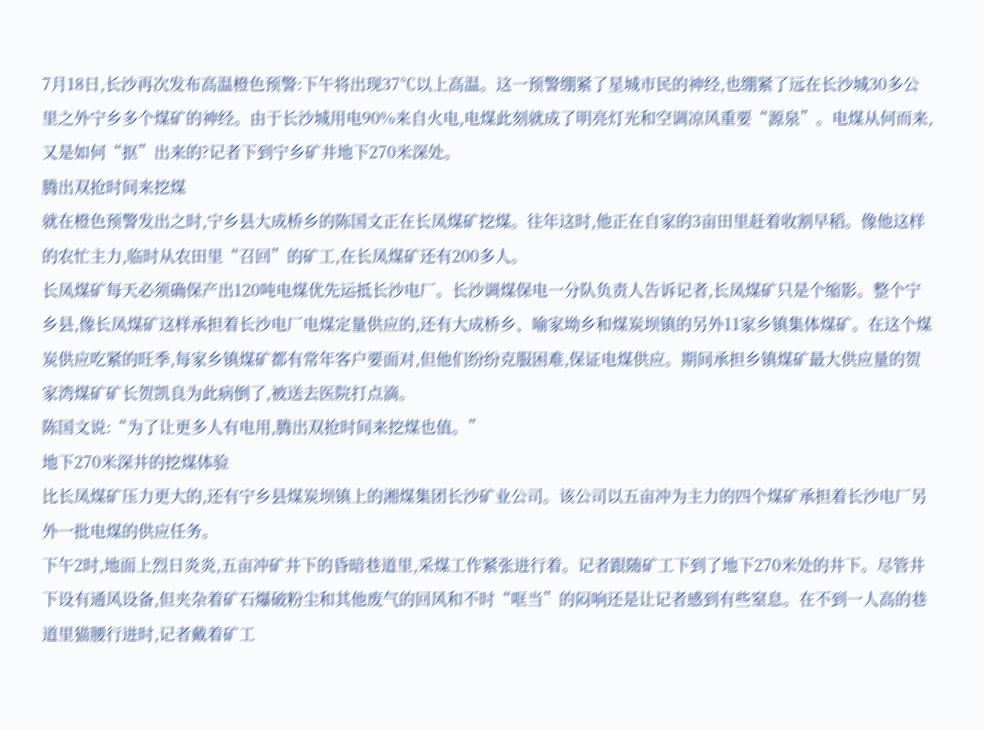7月18日,长沙再次发布高温橙色预警:下午将出现37℃以上高温。这一预警绷紧了星城市民的神经,也绷紧了远在长沙城30多公里之外宁乡多个煤矿的神经。由于长沙城用电90%来自火电,电煤此刻就成了明亮灯光和空调凉风重要“源泉”。电煤从何而来,又是如何“抠”出来的?记者下到宁乡矿井地下270米深处。
腾出双抢时间来挖煤
就在橙色预警发出之时,宁乡县大成桥乡的陈国文正在长凤煤矿挖煤。往年这时,他正在自家的3亩田里赶着收割早稻。像他这样的农忙主力,临时从农田里“召回”的矿工,在长凤煤矿还有200多人。
长凤煤矿每天必须确保产出120吨电煤优先运抵长沙电厂。长沙调煤保电一分队负责人告诉记者,长凤煤矿只是个缩影。整个宁乡县,像长凤煤矿这样承担着长沙电厂电煤定量供应的,还有大成桥乡、喻家坳乡和煤炭坝镇的另外11家乡镇集体煤矿。在这个煤炭供应吃紧的旺季,每家乡镇煤矿都有常年客户要面对,但他们纷纷克服困难,保证电煤供应。期间承担乡镇煤矿最大供应量的贺家湾煤矿矿长贺凯良为此病倒了,被送去医院打点滴。
陈国文说:“为了让更多人有电用,腾出双抢时间来挖煤也值。”
地下270米深井的挖煤体验
比长凤煤矿压力更大的,还有宁乡县煤炭坝镇上的湘煤集团长沙矿业公司。该公司以五亩冲为主力的四个煤矿承担着长沙电厂另外一批电煤的供应任务。
下午2时,地面上烈日炎炎,五亩冲矿井下的昏暗巷道里,采煤工作紧张进行着。记者跟随矿工下到了地下270米处的井下。尽管井下设有通风设备,但夹杂着矿石爆破粉尘和其他废气的回风和不时“哐当”的闷响还是让记者感到有些窒息。在不到一人高的巷道里猫腰行进时,记者戴着矿工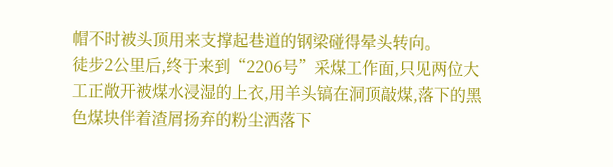帽不时被头顶用来支撑起巷道的钢梁碰得晕头转向。
徒步2公里后,终于来到“2206号”采煤工作面,只见两位大工正敞开被煤水浸湿的上衣,用羊头镐在洞顶敲煤,落下的黑色煤块伴着渣屑扬弃的粉尘洒落下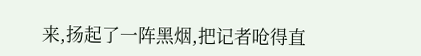来,扬起了一阵黑烟,把记者呛得直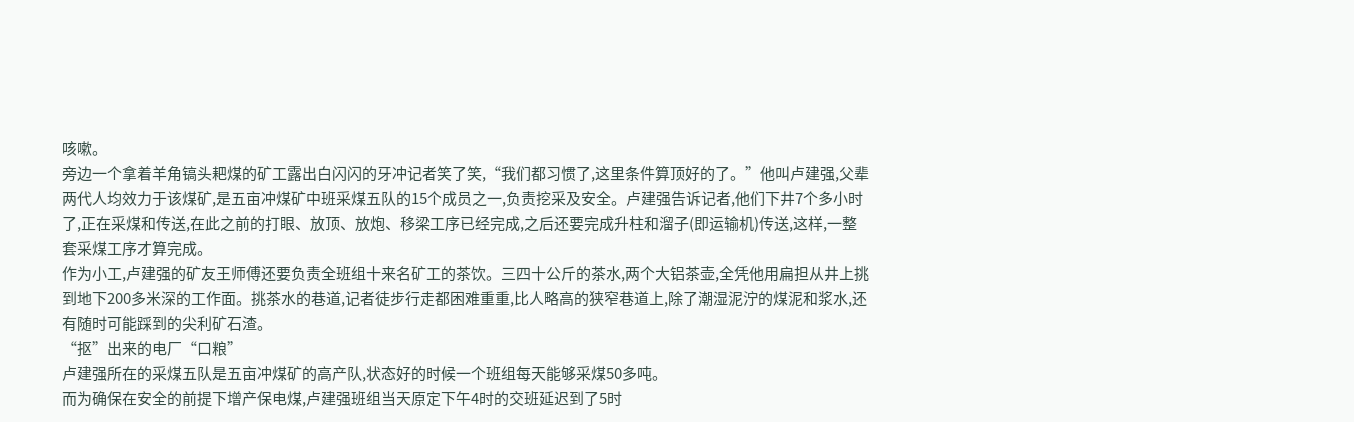咳嗽。
旁边一个拿着羊角镐头耙煤的矿工露出白闪闪的牙冲记者笑了笑,“我们都习惯了,这里条件算顶好的了。”他叫卢建强,父辈两代人均效力于该煤矿,是五亩冲煤矿中班采煤五队的15个成员之一,负责挖采及安全。卢建强告诉记者,他们下井7个多小时了,正在采煤和传送,在此之前的打眼、放顶、放炮、移梁工序已经完成,之后还要完成升柱和溜子(即运输机)传送,这样,一整套采煤工序才算完成。
作为小工,卢建强的矿友王师傅还要负责全班组十来名矿工的茶饮。三四十公斤的茶水,两个大铝茶壶,全凭他用扁担从井上挑到地下200多米深的工作面。挑茶水的巷道,记者徒步行走都困难重重,比人略高的狭窄巷道上,除了潮湿泥泞的煤泥和浆水,还有随时可能踩到的尖利矿石渣。
“抠”出来的电厂“口粮”
卢建强所在的采煤五队是五亩冲煤矿的高产队,状态好的时候一个班组每天能够采煤50多吨。
而为确保在安全的前提下增产保电煤,卢建强班组当天原定下午4时的交班延迟到了5时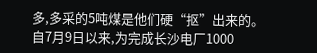多,多采的5吨煤是他们硬“抠”出来的。自7月9日以来,为完成长沙电厂1000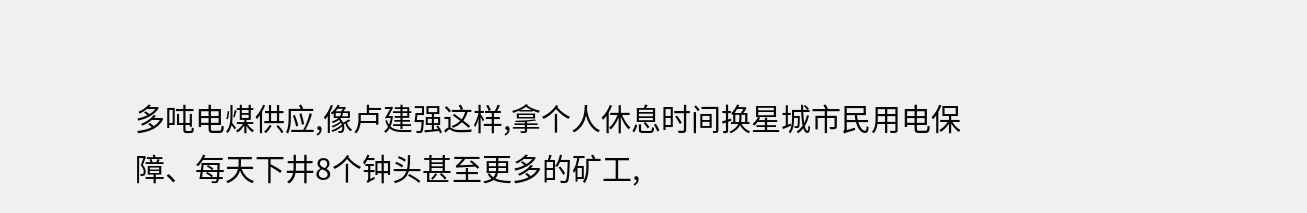多吨电煤供应,像卢建强这样,拿个人休息时间换星城市民用电保障、每天下井8个钟头甚至更多的矿工,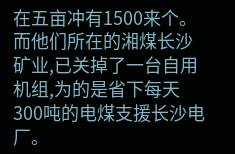在五亩冲有1500来个。而他们所在的湘煤长沙矿业,已关掉了一台自用机组,为的是省下每天300吨的电煤支援长沙电厂。